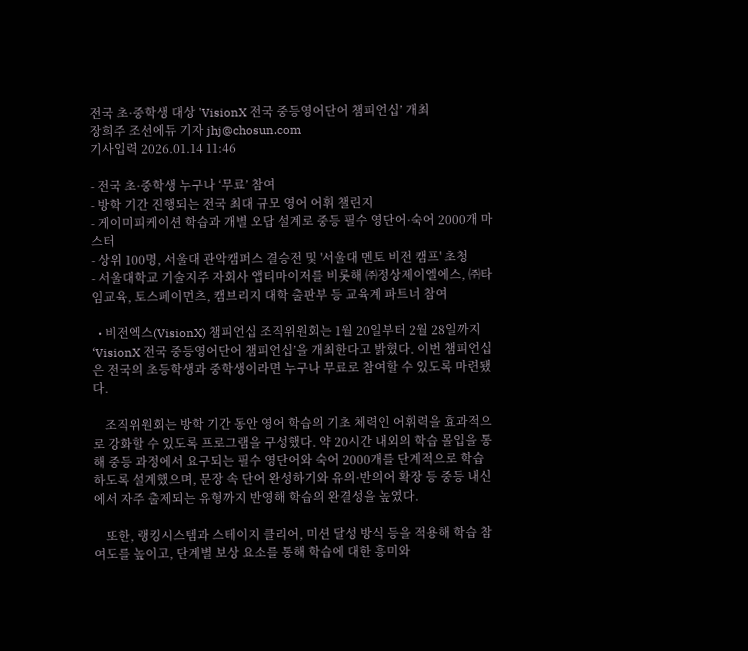전국 초·중학생 대상 'VisionX 전국 중등영어단어 챔피언십’ 개최
장희주 조선에듀 기자 jhj@chosun.com
기사입력 2026.01.14 11:46

- 전국 초·중학생 누구나 ‘무료’ 참여
- 방학 기간 진행되는 전국 최대 규모 영어 어휘 챌린지
- 게이미피케이션 학습과 개별 오답 설계로 중등 필수 영단어·숙어 2000개 마스터
- 상위 100명, 서울대 관악캠퍼스 결승전 및 '서울대 멘토 비전 캠프' 초청
- 서울대학교 기술지주 자회사 앱티마이저를 비롯해 ㈜정상제이엘에스, ㈜타임교육, 토스페이먼츠, 캠브리지 대학 출판부 등 교육계 파트너 참여

  • 비전엑스(VisionX) 챔피언십 조직위원회는 1월 20일부터 2월 28일까지 ‘VisionX 전국 중등영어단어 챔피언십’을 개최한다고 밝혔다. 이번 챔피언십은 전국의 초등학생과 중학생이라면 누구나 무료로 참여할 수 있도록 마련됐다.

    조직위원회는 방학 기간 동안 영어 학습의 기초 체력인 어휘력을 효과적으로 강화할 수 있도록 프로그램을 구성했다. 약 20시간 내외의 학습 몰입을 통해 중등 과정에서 요구되는 필수 영단어와 숙어 2000개를 단계적으로 학습하도록 설계했으며, 문장 속 단어 완성하기와 유의·반의어 확장 등 중등 내신에서 자주 출제되는 유형까지 반영해 학습의 완결성을 높였다.

    또한, 랭킹시스템과 스테이지 클리어, 미션 달성 방식 등을 적용해 학습 참여도를 높이고, 단계별 보상 요소를 통해 학습에 대한 흥미와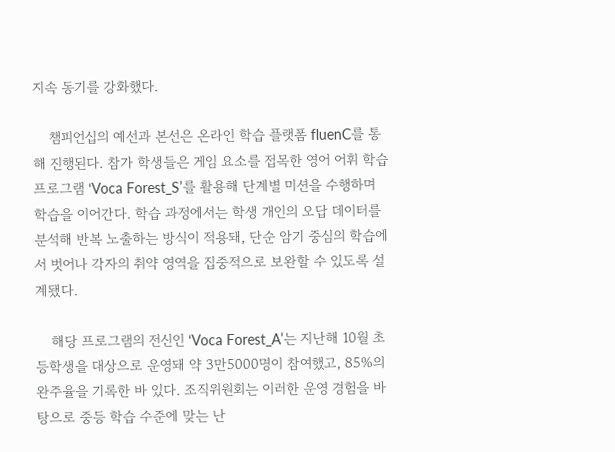지속 동기를 강화했다.

    챔피언십의 예선과 본선은 온라인 학습 플랫폼 fluenC를 통해 진행된다. 참가 학생들은 게임 요소를 접목한 영어 어휘 학습 프로그램 ‘Voca Forest_S’를 활용해 단계별 미션을 수행하며 학습을 이어간다. 학습 과정에서는 학생 개인의 오답 데이터를 분석해 반복 노출하는 방식이 적용돼, 단순 암기 중심의 학습에서 벗어나 각자의 취약 영역을 집중적으로 보완할 수 있도록 설계됐다.

    해당 프로그램의 전신인 ‘Voca Forest_A’는 지난해 10월 초등학생을 대상으로 운영돼 약 3만5000명이 참여했고, 85%의 완주율을 기록한 바 있다. 조직위원회는 이러한 운영 경험을 바탕으로 중등 학습 수준에 맞는 난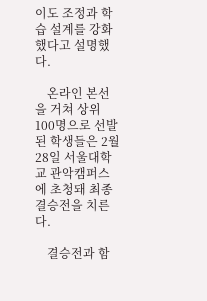이도 조정과 학습 설계를 강화했다고 설명했다.

    온라인 본선을 거쳐 상위 100명으로 선발된 학생들은 2월 28일 서울대학교 관악캠퍼스에 초청돼 최종 결승전을 치른다.

    결승전과 함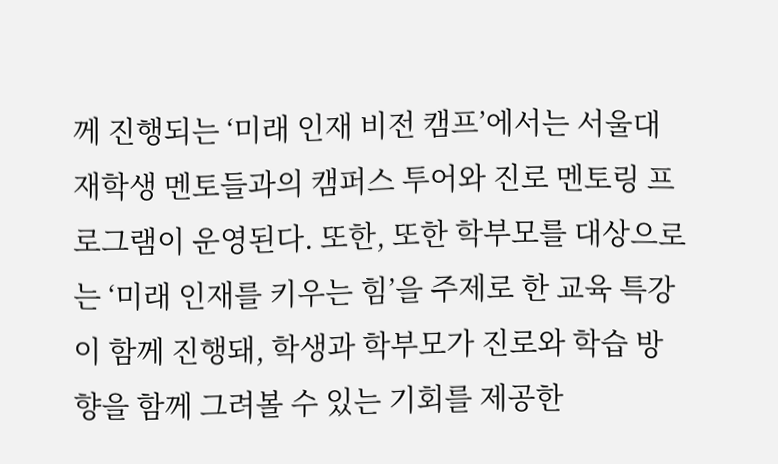께 진행되는 ‘미래 인재 비전 캠프’에서는 서울대 재학생 멘토들과의 캠퍼스 투어와 진로 멘토링 프로그램이 운영된다. 또한, 또한 학부모를 대상으로는 ‘미래 인재를 키우는 힘’을 주제로 한 교육 특강이 함께 진행돼, 학생과 학부모가 진로와 학습 방향을 함께 그려볼 수 있는 기회를 제공한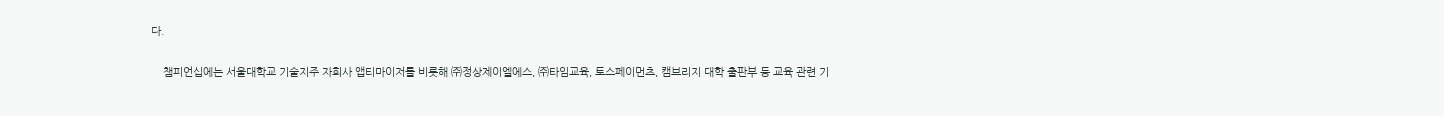다.

    챔피언십에는 서울대학교 기술지주 자회사 앱티마이저를 비롯해 ㈜정상제이엘에스, ㈜타임교육, 토스페이먼츠, 캠브리지 대학 출판부 등 교육 관련 기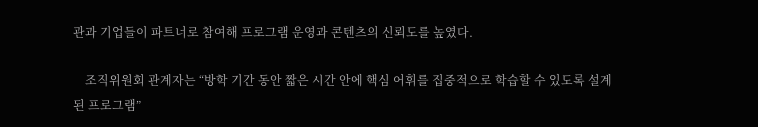관과 기업들이 파트너로 참여해 프로그램 운영과 콘텐츠의 신뢰도를 높였다.

    조직위원회 관계자는 “방학 기간 동안 짧은 시간 안에 핵심 어휘를 집중적으로 학습할 수 있도록 설계된 프로그램”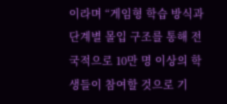이라며 “게임형 학습 방식과 단계별 몰입 구조를 통해 전국적으로 10만 명 이상의 학생들이 참여할 것으로 기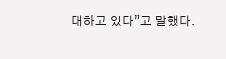대하고 있다”고 말했다.